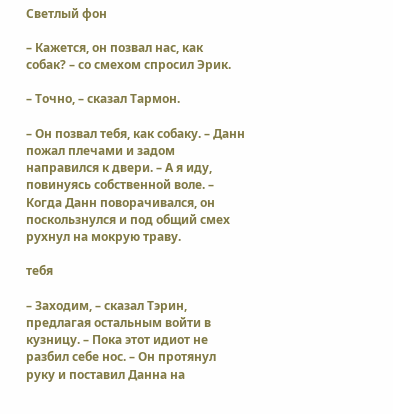Светлый фон

– Кажется, он позвал нас, как собак? – со смехом спросил Эрик.

– Точно, – сказал Тармон.

– Он позвал тебя, как собаку. – Данн пожал плечами и задом направился к двери. – А я иду, повинуясь собственной воле. – Когда Данн поворачивался, он поскользнулся и под общий смех рухнул на мокрую траву.

тебя

– Заходим, – сказал Тэрин, предлагая остальным войти в кузницу. – Пока этот идиот не разбил себе нос. – Он протянул руку и поставил Данна на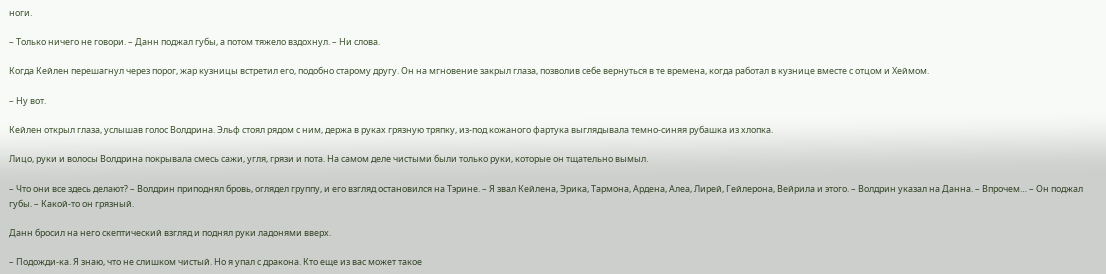ноги.

– Только ничего не говори. – Данн поджал губы, а потом тяжело вздохнул. – Ни слова.

Когда Кейлен перешагнул через порог, жар кузницы встретил его, подобно старому другу. Он на мгновение закрыл глаза, позволив себе вернуться в те времена, когда работал в кузнице вместе с отцом и Хеймом.

– Ну вот.

Кейлен открыл глаза, услышав голос Волдрина. Эльф стоял рядом с ним, держа в руках грязную тряпку, из-под кожаного фартука выглядывала темно-синяя рубашка из хлопка.

Лицо, руки и волосы Волдрина покрывала смесь сажи, угля, грязи и пота. На самом деле чистыми были только руки, которые он тщательно вымыл.

– Что они все здесь делают? – Волдрин приподнял бровь, оглядел группу, и его взгляд остановился на Тэрине. – Я звал Кейлена, Эрика, Тармона, Ардена, Алеа, Лирей, Гейлерона, Вейрила и этого. – Волдрин указал на Данна. – Впрочем… – Он поджал губы. – Какой-то он грязный.

Данн бросил на него скептический взгляд и поднял руки ладонями вверх.

– Подожди-ка. Я знаю, что не слишком чистый. Но я упал с дракона. Кто еще из вас может такое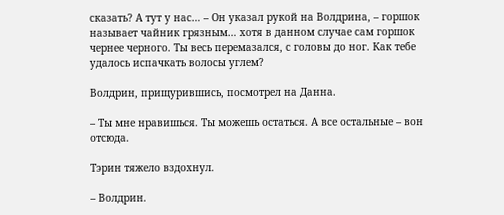сказать? А тут у нас… – Он указал рукой на Волдрина, – горшок называет чайник грязным… хотя в данном случае сам горшок чернее черного. Ты весь перемазался, с головы до ног. Как тебе удалось испачкать волосы углем?

Волдрин, прищурившись, посмотрел на Данна.

– Ты мне нравишься. Ты можешь остаться. А все остальные – вон отсюда.

Тэрин тяжело вздохнул.

– Волдрин.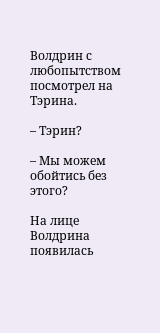Волдрин с любопытством посмотрел на Тэрина.

– Тэрин?

– Мы можем обойтись без этого?

На лице Волдрина появилась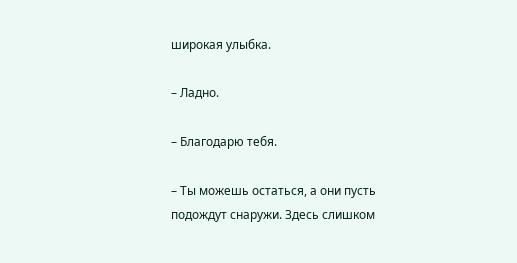широкая улыбка.

– Ладно.

– Благодарю тебя.

– Ты можешь остаться, а они пусть подождут снаружи. Здесь слишком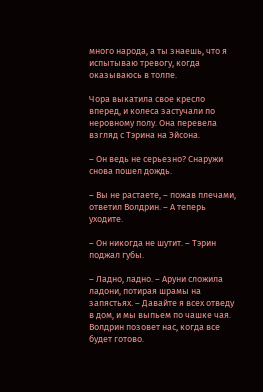много народа, а ты знаешь, что я испытываю тревогу, когда оказываюсь в толпе.

Чора выкатила свое кресло вперед, и колеса застучали по неровному полу. Она перевела взгляд с Тэрина на Эйсона.

– Он ведь не серьезно? Снаружи снова пошел дождь.

– Вы не растаете, – пожав плечами, ответил Волдрин. – А теперь уходите.

– Он никогда не шутит. – Тэрин поджал губы.

– Ладно, ладно. – Аруни сложила ладони, потирая шрамы на запястьях. – Давайте я всех отведу в дом, и мы выпьем по чашке чая. Волдрин позовет нас, когда все будет готово.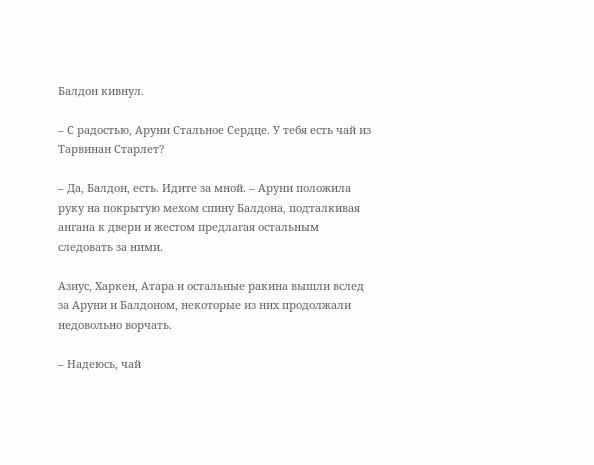Балдон кивнул.

– С радостью, Аруни Стальное Сердце. У тебя есть чай из Тарвинан Старлет?

– Да, Балдон, есть. Идите за мной. – Аруни положила руку на покрытую мехом спину Балдона, подталкивая ангана к двери и жестом предлагая остальным следовать за ними.

Азиус, Харкен, Атара и остальные ракина вышли вслед за Аруни и Балдоном, некоторые из них продолжали недовольно ворчать.

– Надеюсь, чай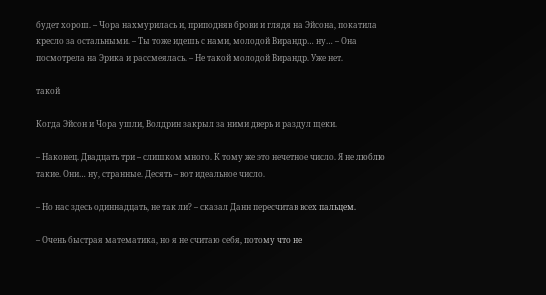будет хорош. – Чора нахмурилась и, приподняв брови и глядя на Эйсона, покатила кресло за остальными. – Ты тоже идешь с нами, молодой Вирандр… ну… – Она посмотрела на Эрика и рассмеялась. – Не такой молодой Вирандр. Уже нет.

такой

Когда Эйсон и Чора ушли, Волдрин закрыл за ними дверь и раздул щеки.

– Наконец. Двадцать три – слишком много. К тому же это нечетное число. Я не люблю такие. Они… ну, странные. Десять – вот идеальное число.

– Но нас здесь одиннадцать, не так ли? – сказал Данн пересчитав всех пальцем.

– Очень быстрая математика, но я не считаю себя, потому что не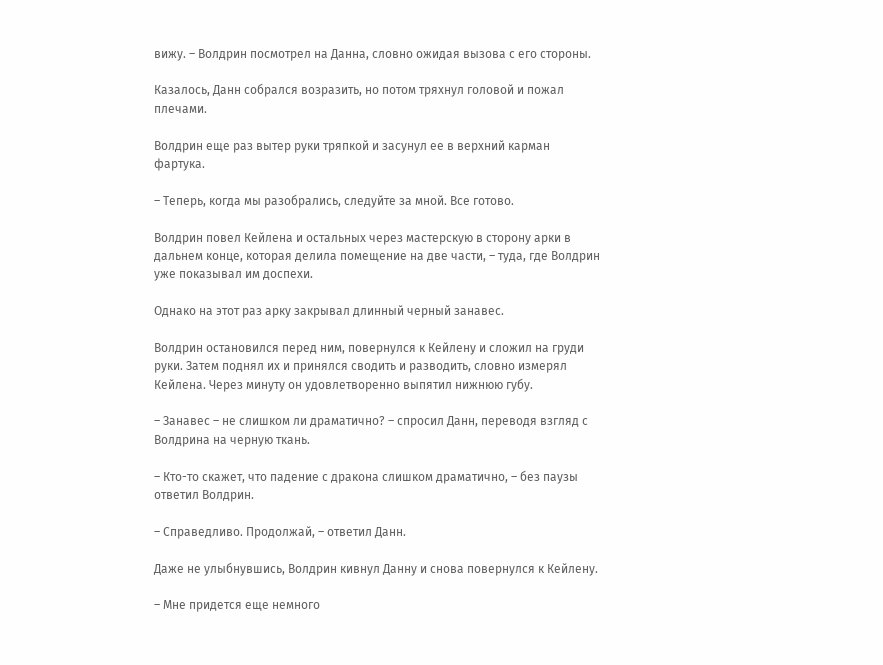вижу. – Волдрин посмотрел на Данна, словно ожидая вызова с его стороны.

Казалось, Данн собрался возразить, но потом тряхнул головой и пожал плечами.

Волдрин еще раз вытер руки тряпкой и засунул ее в верхний карман фартука.

– Теперь, когда мы разобрались, следуйте за мной. Все готово.

Волдрин повел Кейлена и остальных через мастерскую в сторону арки в дальнем конце, которая делила помещение на две части, – туда, где Волдрин уже показывал им доспехи.

Однако на этот раз арку закрывал длинный черный занавес.

Волдрин остановился перед ним, повернулся к Кейлену и сложил на груди руки. Затем поднял их и принялся сводить и разводить, словно измерял Кейлена. Через минуту он удовлетворенно выпятил нижнюю губу.

– Занавес – не слишком ли драматично? – спросил Данн, переводя взгляд с Волдрина на черную ткань.

– Кто-то скажет, что падение с дракона слишком драматично, – без паузы ответил Волдрин.

– Справедливо. Продолжай, – ответил Данн.

Даже не улыбнувшись, Волдрин кивнул Данну и снова повернулся к Кейлену.

– Мне придется еще немного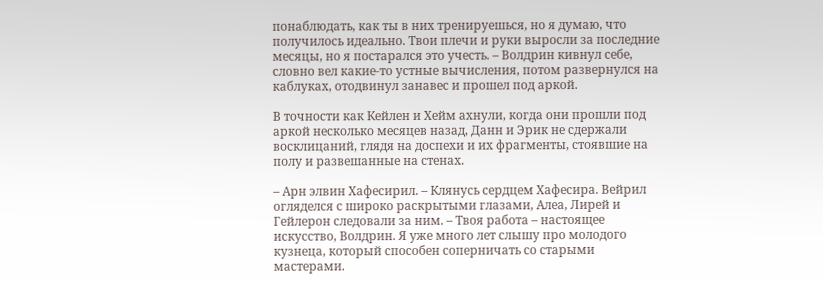понаблюдать, как ты в них тренируешься, но я думаю, что получилось идеально. Твои плечи и руки выросли за последние месяцы, но я постарался это учесть. – Волдрин кивнул себе, словно вел какие-то устные вычисления, потом развернулся на каблуках, отодвинул занавес и прошел под аркой.

В точности как Кейлен и Хейм ахнули, когда они прошли под аркой несколько месяцев назад, Данн и Эрик не сдержали восклицаний, глядя на доспехи и их фрагменты, стоявшие на полу и развешанные на стенах.

– Арн элвин Хафесирил. – Клянусь сердцем Хафесира. Вейрил огляделся с широко раскрытыми глазами, Алеа, Лирей и Гейлерон следовали за ним. – Твоя работа – настоящее искусство, Волдрин. Я уже много лет слышу про молодого кузнеца, который способен соперничать со старыми мастерами.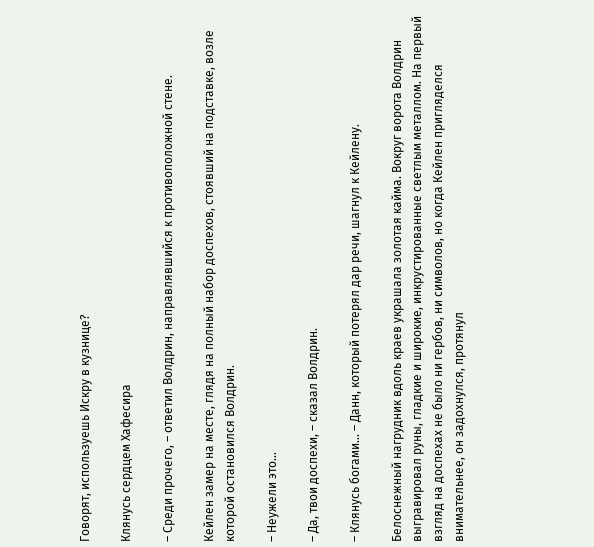Говорят, используешь Искру в кузнице?

Клянусь сердцем Хафесира

– Среди прочего, – ответил Волдрин, направлявшийся к противоположной стене.

Кейлен замер на месте, глядя на полный набор доспехов, стоявший на подставке, возле которой остановился Волдрин.

– Неужели это…

– Да, твои доспехи, – сказал Волдрин.

– Клянусь богами… – Данн, который потерял дар речи, шагнул к Кейлену.

Белоснежный нагрудник вдоль краев украшала золотая кайма. Вокруг ворота Волдрин выгравировал руны, гладкие и широкие, инкрустированные светлым металлом. На первый взгляд на доспехах не было ни гербов, ни символов, но когда Кейлен пригляделся внимательнее, он задохнулся, протянул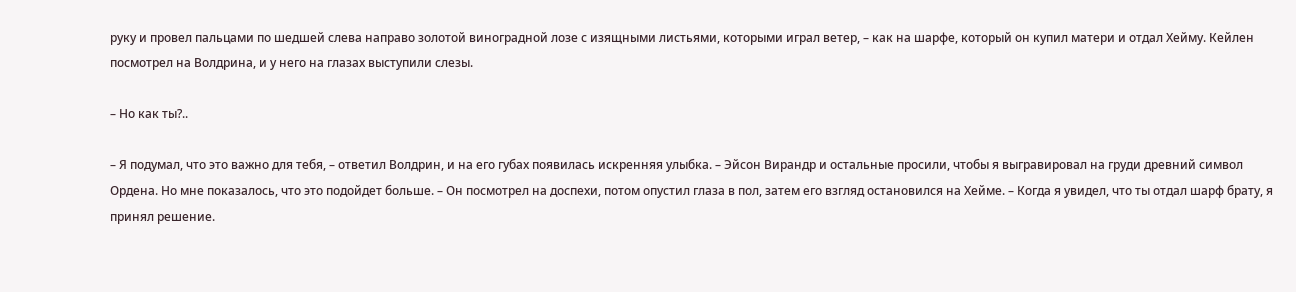руку и провел пальцами по шедшей слева направо золотой виноградной лозе с изящными листьями, которыми играл ветер, – как на шарфе, который он купил матери и отдал Хейму. Кейлен посмотрел на Волдрина, и у него на глазах выступили слезы.

– Но как ты?..

– Я подумал, что это важно для тебя, – ответил Волдрин, и на его губах появилась искренняя улыбка. – Эйсон Вирандр и остальные просили, чтобы я выгравировал на груди древний символ Ордена. Но мне показалось, что это подойдет больше. – Он посмотрел на доспехи, потом опустил глаза в пол, затем его взгляд остановился на Хейме. – Когда я увидел, что ты отдал шарф брату, я принял решение.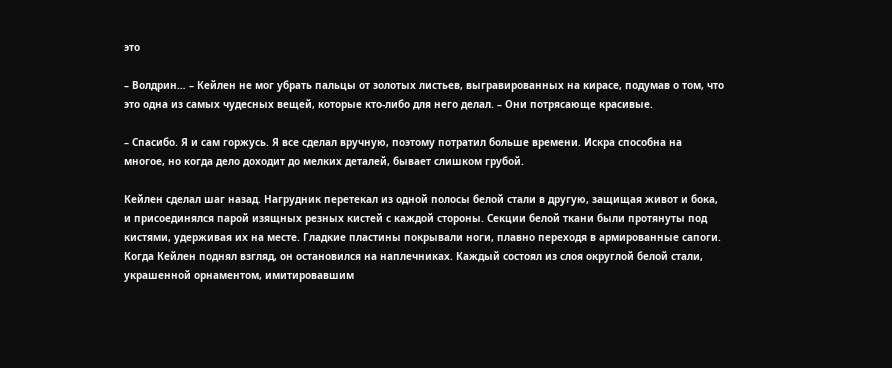это

– Волдрин… – Кейлен не мог убрать пальцы от золотых листьев, выгравированных на кирасе, подумав о том, что это одна из самых чудесных вещей, которые кто-либо для него делал. – Они потрясающе красивые.

– Спасибо. Я и сам горжусь. Я все сделал вручную, поэтому потратил больше времени. Искра способна на многое, но когда дело доходит до мелких деталей, бывает слишком грубой.

Кейлен сделал шаг назад. Нагрудник перетекал из одной полосы белой стали в другую, защищая живот и бока, и присоединялся парой изящных резных кистей с каждой стороны. Секции белой ткани были протянуты под кистями, удерживая их на месте. Гладкие пластины покрывали ноги, плавно переходя в армированные сапоги. Когда Кейлен поднял взгляд, он остановился на наплечниках. Каждый состоял из слоя округлой белой стали, украшенной орнаментом, имитировавшим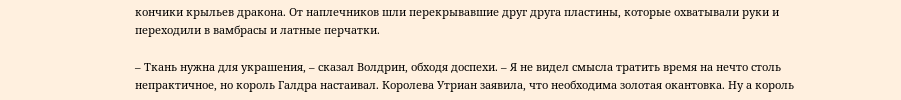кончики крыльев дракона. От наплечников шли перекрывавшие друг друга пластины, которые охватывали руки и переходили в вамбрасы и латные перчатки.

– Ткань нужна для украшения, – сказал Волдрин, обходя доспехи. – Я не видел смысла тратить время на нечто столь непрактичное, но король Галдра настаивал. Королева Утриан заявила, что необходима золотая окантовка. Ну а король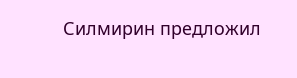Силмирин предложил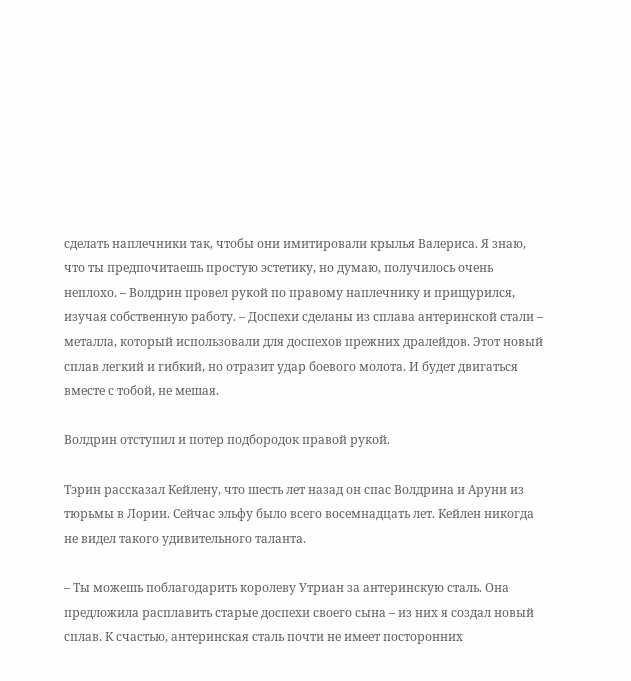сделать наплечники так, чтобы они имитировали крылья Валериса. Я знаю, что ты предпочитаешь простую эстетику, но думаю, получилось очень неплохо. – Волдрин провел рукой по правому наплечнику и прищурился, изучая собственную работу. – Доспехи сделаны из сплава антеринской стали – металла, который использовали для доспехов прежних дралейдов. Этот новый сплав легкий и гибкий, но отразит удар боевого молота. И будет двигаться вместе с тобой, не мешая.

Волдрин отступил и потер подбородок правой рукой.

Тэрин рассказал Кейлену, что шесть лет назад он спас Волдрина и Аруни из тюрьмы в Лории. Сейчас эльфу было всего восемнадцать лет. Кейлен никогда не видел такого удивительного таланта.

– Ты можешь поблагодарить королеву Утриан за антеринскую сталь. Она предложила расплавить старые доспехи своего сына – из них я создал новый сплав. К счастью, антеринская сталь почти не имеет посторонних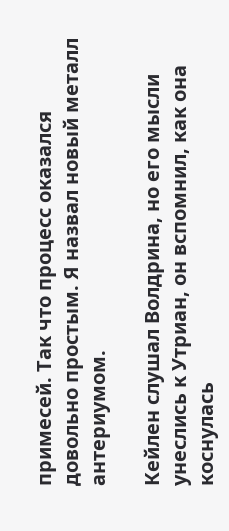примесей. Так что процесс оказался довольно простым. Я назвал новый металл антериумом.

Кейлен слушал Волдрина, но его мысли унеслись к Утриан, он вспомнил, как она коснулась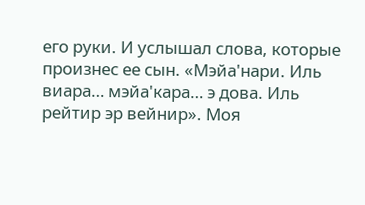его руки. И услышал слова, которые произнес ее сын. «Мэйа'нари. Иль виара… мэйа'кара… э дова. Иль рейтир эр вейнир». Моя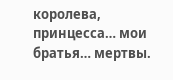королева, принцесса… мои братья… мертвы.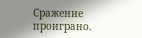Сражение проиграно.